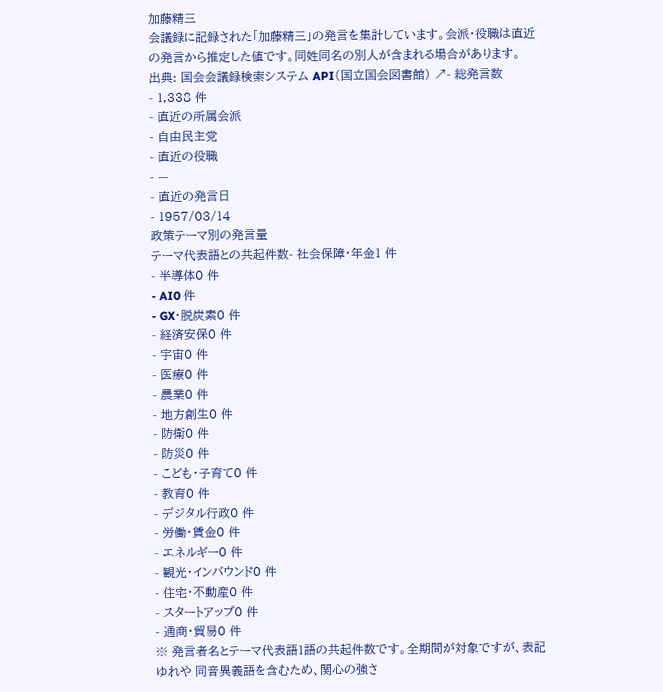加藤精三
会議録に記録された「加藤精三」の発言を集計しています。会派・役職は直近の発言から推定した値です。同姓同名の別人が含まれる場合があります。
出典: 国会会議録検索システム API(国立国会図書館) ↗- 総発言数
- 1,338 件
- 直近の所属会派
- 自由民主党
- 直近の役職
- —
- 直近の発言日
- 1957/03/14
政策テーマ別の発言量
テーマ代表語との共起件数- 社会保障・年金1 件
- 半導体0 件
- AI0 件
- GX・脱炭素0 件
- 経済安保0 件
- 宇宙0 件
- 医療0 件
- 農業0 件
- 地方創生0 件
- 防衛0 件
- 防災0 件
- こども・子育て0 件
- 教育0 件
- デジタル行政0 件
- 労働・賃金0 件
- エネルギー0 件
- 観光・インバウンド0 件
- 住宅・不動産0 件
- スタートアップ0 件
- 通商・貿易0 件
※ 発言者名とテーマ代表語1語の共起件数です。全期間が対象ですが、表記ゆれや 同音異義語を含むため、関心の強さ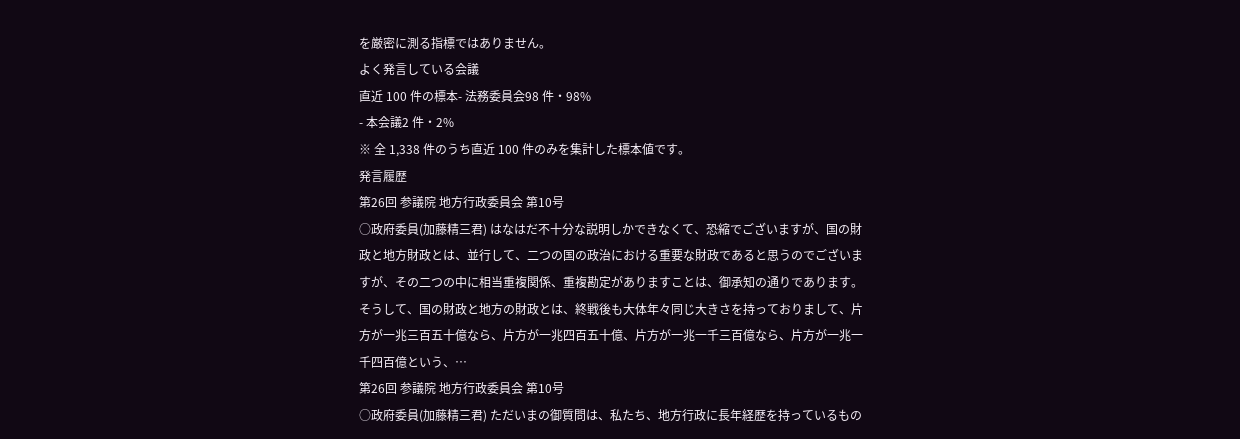を厳密に測る指標ではありません。
よく発言している会議
直近 100 件の標本- 法務委員会98 件・98%
- 本会議2 件・2%
※ 全 1,338 件のうち直近 100 件のみを集計した標本値です。
発言履歴
第26回 参議院 地方行政委員会 第10号
○政府委員(加藤精三君) はなはだ不十分な説明しかできなくて、恐縮でございますが、国の財政と地方財政とは、並行して、二つの国の政治における重要な財政であると思うのでございますが、その二つの中に相当重複関係、重複勘定がありますことは、御承知の通りであります。そうして、国の財政と地方の財政とは、終戦後も大体年々同じ大きさを持っておりまして、片方が一兆三百五十億なら、片方が一兆四百五十億、片方が一兆一千三百億なら、片方が一兆一千四百億という、…
第26回 参議院 地方行政委員会 第10号
○政府委員(加藤精三君) ただいまの御質問は、私たち、地方行政に長年経歴を持っているもの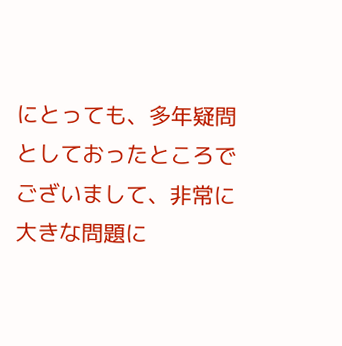にとっても、多年疑問としておったところでございまして、非常に大きな問題に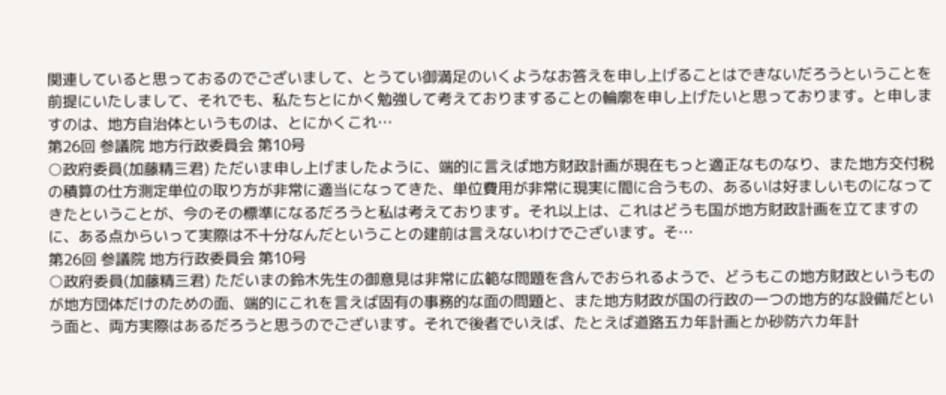関連していると思っておるのでございまして、とうてい御満足のいくようなお答えを申し上げることはできないだろうということを前提にいたしまして、それでも、私たちとにかく勉強して考えておりますることの輪廓を申し上げたいと思っております。と申しますのは、地方自治体というものは、とにかくこれ…
第26回 参議院 地方行政委員会 第10号
○政府委員(加藤精三君) ただいま申し上げましたように、端的に言えば地方財政計画が現在もっと適正なものなり、また地方交付税の積算の仕方測定単位の取り方が非常に適当になってきた、単位費用が非常に現実に間に合うもの、あるいは好ましいものになってきたということが、今のその標準になるだろうと私は考えております。それ以上は、これはどうも国が地方財政計画を立てますのに、ある点からいって実際は不十分なんだということの建前は言えないわけでございます。そ…
第26回 参議院 地方行政委員会 第10号
○政府委員(加藤精三君) ただいまの鈴木先生の御意見は非常に広範な問題を含んでおられるようで、どうもこの地方財政というものが地方団体だけのための面、端的にこれを言えば固有の事務的な面の問題と、また地方財政が国の行政の一つの地方的な設備だという面と、両方実際はあるだろうと思うのでございます。それで後者でいえば、たとえば道路五カ年計画とか砂防六カ年計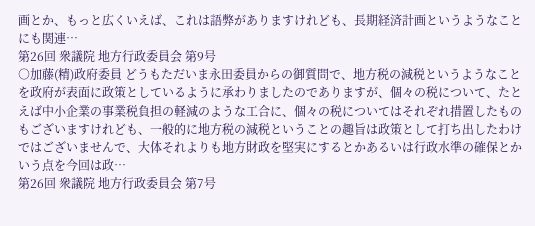画とか、もっと広くいえば、これは語弊がありますけれども、長期経済計画というようなことにも関連…
第26回 衆議院 地方行政委員会 第9号
○加藤(精)政府委員 どうもただいま永田委員からの御質問で、地方税の減税というようなことを政府が表面に政策としているように承わりましたのでありますが、個々の税について、たとえば中小企業の事業税負担の軽減のような工合に、個々の税についてはそれぞれ措置したものもございますけれども、一般的に地方税の減税ということの趣旨は政策として打ち出したわけではございませんで、大体それよりも地方財政を堅実にするとかあるいは行政水準の確保とかいう点を今回は政…
第26回 衆議院 地方行政委員会 第7号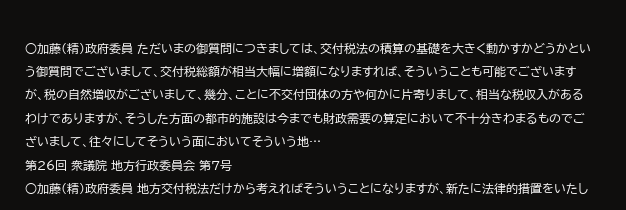○加藤(精)政府委員 ただいまの御質問につきましては、交付税法の積算の基礎を大きく動かすかどうかという御質問でございまして、交付税総額が相当大幅に増額になりますれば、そういうことも可能でございますが、税の自然増収がございまして、幾分、ことに不交付団体の方や何かに片寄りまして、相当な税収入があるわけでありますが、そうした方面の都市的施設は今までも財政需要の算定において不十分きわまるものでございまして、往々にしてそういう面においてそういう地…
第26回 衆議院 地方行政委員会 第7号
○加藤(精)政府委員 地方交付税法だけから考えればそういうことになりますが、新たに法律的措置をいたし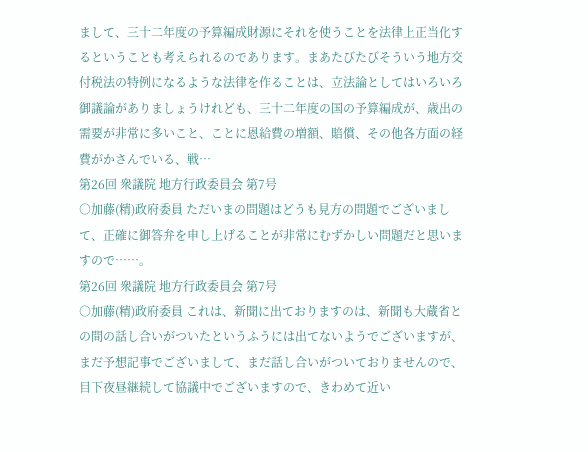まして、三十二年度の予算編成財源にそれを使うことを法律上正当化するということも考えられるのであります。まあたびたびそういう地方交付税法の特例になるような法律を作ることは、立法論としてはいろいろ御議論がありましょうけれども、三十二年度の国の予算編成が、歳出の需要が非常に多いこと、ことに恩給費の増額、賠償、その他各方面の経費がかさんでいる、戦…
第26回 衆議院 地方行政委員会 第7号
○加藤(精)政府委員 ただいまの問題はどうも見方の問題でございまして、正確に御答弁を申し上げることが非常にむずかしい問題だと思いますので……。
第26回 衆議院 地方行政委員会 第7号
○加藤(精)政府委員 これは、新聞に出ておりますのは、新聞も大蔵省との間の話し合いがついたというふうには出てないようでございますが、まだ予想記事でございまして、まだ話し合いがついておりませんので、目下夜昼継続して協議中でございますので、きわめて近い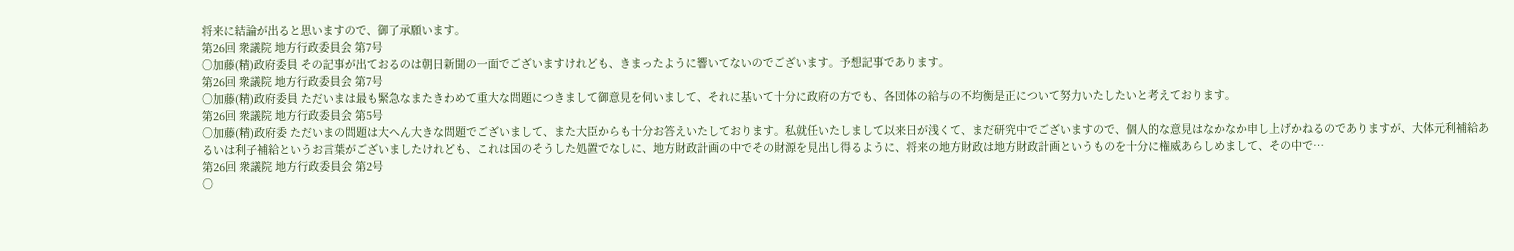将来に結論が出ると思いますので、御了承願います。
第26回 衆議院 地方行政委員会 第7号
○加藤(精)政府委員 その記事が出ておるのは朝日新聞の一面でございますけれども、きまったように響いてないのでございます。予想記事であります。
第26回 衆議院 地方行政委員会 第7号
○加藤(精)政府委員 ただいまは最も緊急なまたきわめて重大な問題につきまして御意見を伺いまして、それに基いて十分に政府の方でも、各団体の給与の不均衡是正について努力いたしたいと考えております。
第26回 衆議院 地方行政委員会 第5号
○加藤(精)政府委 ただいまの問題は大へん大きな問題でございまして、また大臣からも十分お答えいたしております。私就任いたしまして以来日が浅くて、まだ研究中でございますので、個人的な意見はなかなか申し上げかねるのでありますが、大体元利補給あるいは利子補給というお言葉がございましたけれども、これは国のそうした処置でなしに、地方財政計画の中でその財源を見出し得るように、将来の地方財政は地方財政計画というものを十分に権威あらしめまして、その中で…
第26回 衆議院 地方行政委員会 第2号
○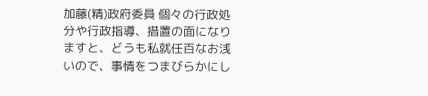加藤(精)政府委員 個々の行政処分や行政指導、措置の面になりますと、どうも私就任百なお浅いので、事情をつまびらかにし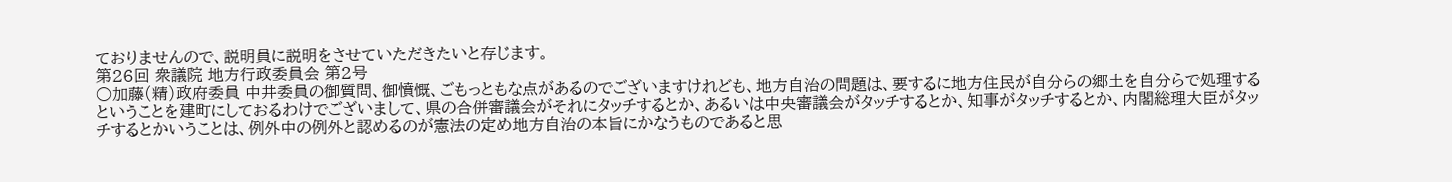ておりませんので、説明員に説明をさせていただきたいと存じます。
第26回 衆議院 地方行政委員会 第2号
○加藤(精)政府委員 中井委員の御質問、御憤慨、ごもっともな点があるのでございますけれども、地方自治の問題は、要するに地方住民が自分らの郷土を自分らで処理するということを建町にしておるわけでございまして、県の合併審議会がそれにタッチするとか、あるいは中央審議会がタッチするとか、知事がタッチするとか、内閣総理大臣がタッチするとかいうことは、例外中の例外と認めるのが憲法の定め地方自治の本旨にかなうものであると思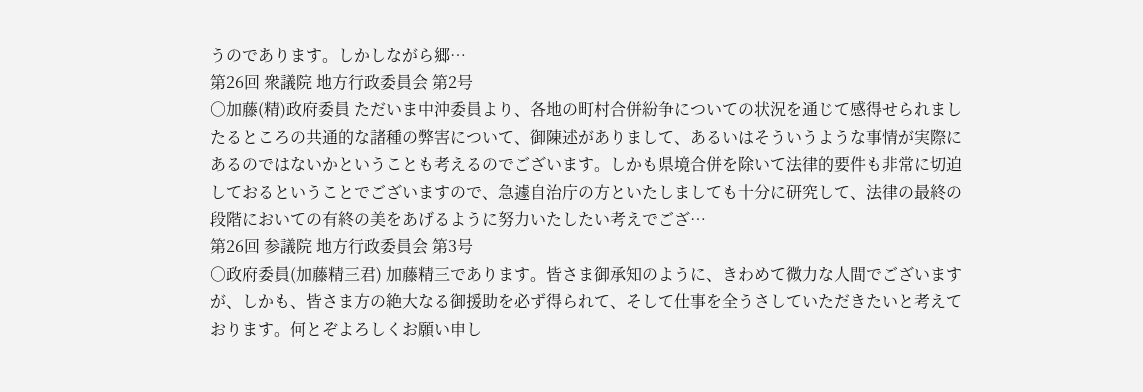うのであります。しかしながら郷…
第26回 衆議院 地方行政委員会 第2号
○加藤(精)政府委員 ただいま中沖委員より、各地の町村合併紛争についての状況を通じて感得せられましたるところの共通的な諸種の弊害について、御陳述がありまして、あるいはそういうような事情が実際にあるのではないかということも考えるのでございます。しかも県境合併を除いて法律的要件も非常に切迫しておるということでございますので、急遽自治庁の方といたしましても十分に研究して、法律の最終の段階においての有終の美をあげるように努力いたしたい考えでござ…
第26回 参議院 地方行政委員会 第3号
○政府委員(加藤精三君) 加藤精三であります。皆さま御承知のように、きわめて微力な人間でございますが、しかも、皆さま方の絶大なる御援助を必ず得られて、そして仕事を全うさしていただきたいと考えております。何とぞよろしくお願い申し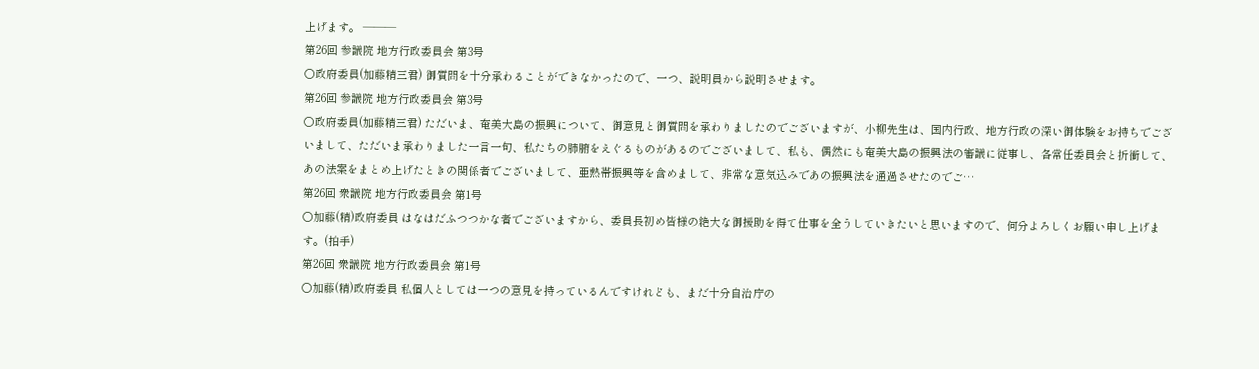上げます。 ———
第26回 参議院 地方行政委員会 第3号
○政府委員(加藤精三君) 御質問を十分承わることができなかったので、一つ、説明員から説明させます。
第26回 参議院 地方行政委員会 第3号
○政府委員(加藤精三君) ただいま、奄美大島の振興について、御意見と御質問を承わりましたのでございますが、小柳先生は、国内行政、地方行政の深い御体験をお持ちでございまして、ただいま承わりました一言一句、私たちの肺腑をえぐるものがあるのでございまして、私も、偶然にも奄美大島の振興法の審議に従事し、各常任委員会と折衝して、あの法案をまとめ上げたときの関係者でございまして、亜熱帯振興等を含めまして、非常な意気込みであの振興法を通過させたのでご…
第26回 衆議院 地方行政委員会 第1号
○加藤(精)政府委員 はなはだふつつかな者でございますから、委員長初め皆様の絶大な御援助を得て仕事を全うしていきたいと思いますので、何分よろしくお願い申し上げます。(拍手)
第26回 衆議院 地方行政委員会 第1号
○加藤(精)政府委員 私個人としては一つの意見を持っているんですけれども、まだ十分自治庁の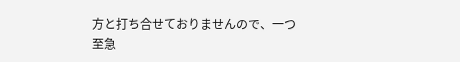方と打ち合せておりませんので、一つ至急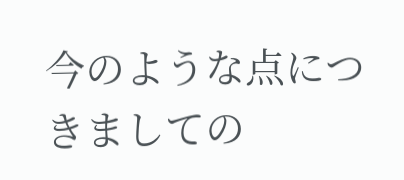今のような点につきましての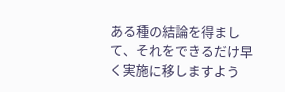ある種の結論を得まして、それをできるだけ早く実施に移しますよう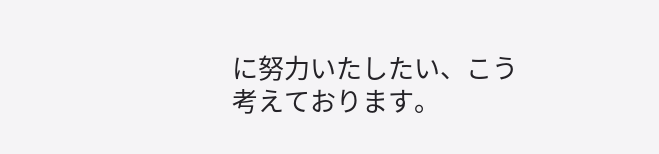に努力いたしたい、こう考えております。